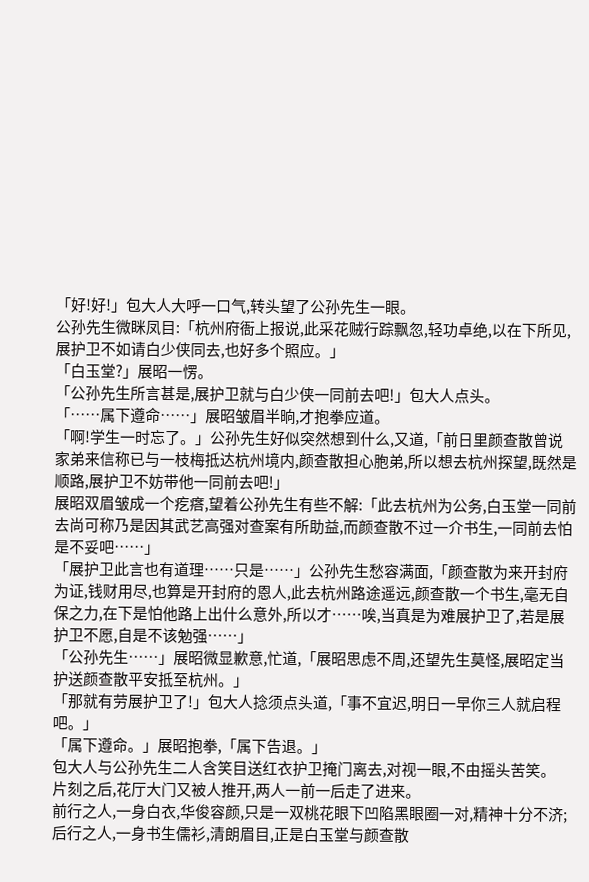「好!好!」包大人大呼一口气,转头望了公孙先生一眼。
公孙先生微眯凤目:「杭州府衙上报说,此采花贼行踪飘忽,轻功卓绝,以在下所见,展护卫不如请白少侠同去,也好多个照应。」
「白玉堂?」展昭一愣。
「公孙先生所言甚是,展护卫就与白少侠一同前去吧!」包大人点头。
「……属下遵命……」展昭皱眉半晌,才抱拳应道。
「啊!学生一时忘了。」公孙先生好似突然想到什么,又道,「前日里颜查散曾说家弟来信称已与一枝梅抵达杭州境内,颜查散担心胞弟,所以想去杭州探望,既然是顺路,展护卫不妨带他一同前去吧!」
展昭双眉皱成一个疙瘩,望着公孙先生有些不解:「此去杭州为公务,白玉堂一同前去尚可称乃是因其武艺高强对查案有所助益,而颜查散不过一介书生,一同前去怕是不妥吧……」
「展护卫此言也有道理……只是……」公孙先生愁容满面,「颜查散为来开封府为证,钱财用尽,也算是开封府的恩人,此去杭州路途遥远,颜查散一个书生,毫无自保之力,在下是怕他路上出什么意外,所以才……唉,当真是为难展护卫了,若是展护卫不愿,自是不该勉强……」
「公孙先生……」展昭微显歉意,忙道,「展昭思虑不周,还望先生莫怪,展昭定当护送颜查散平安抵至杭州。」
「那就有劳展护卫了!」包大人捻须点头道,「事不宜迟,明日一早你三人就启程吧。」
「属下遵命。」展昭抱拳,「属下告退。」
包大人与公孙先生二人含笑目送红衣护卫掩门离去,对视一眼,不由摇头苦笑。
片刻之后,花厅大门又被人推开,两人一前一后走了进来。
前行之人,一身白衣,华俊容颜,只是一双桃花眼下凹陷黑眼圈一对,精神十分不济;后行之人,一身书生儒衫,清朗眉目,正是白玉堂与颜查散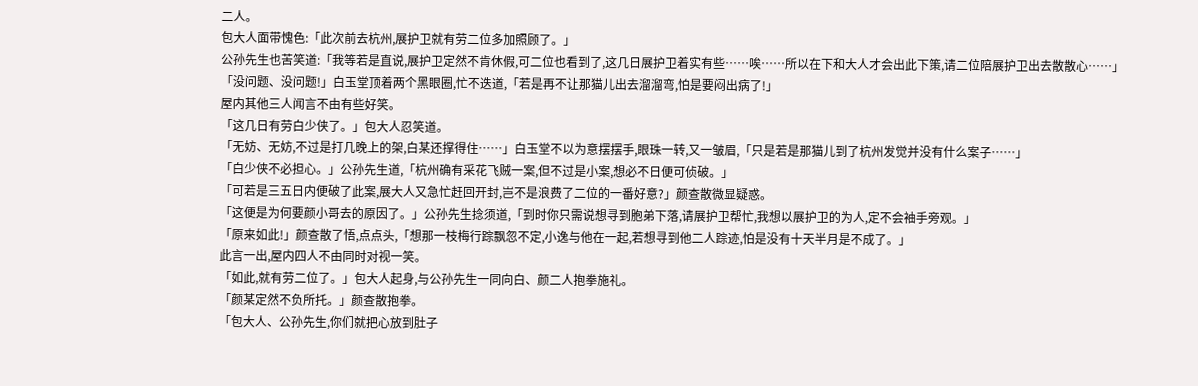二人。
包大人面带愧色:「此次前去杭州,展护卫就有劳二位多加照顾了。」
公孙先生也苦笑道:「我等若是直说,展护卫定然不肯休假,可二位也看到了,这几日展护卫着实有些……唉……所以在下和大人才会出此下策,请二位陪展护卫出去散散心……」
「没问题、没问题!」白玉堂顶着两个黑眼圈,忙不迭道,「若是再不让那猫儿出去溜溜弯,怕是要闷出病了!」
屋内其他三人闻言不由有些好笑。
「这几日有劳白少侠了。」包大人忍笑道。
「无妨、无妨,不过是打几晚上的架,白某还撑得住……」白玉堂不以为意摆摆手,眼珠一转,又一皱眉,「只是若是那猫儿到了杭州发觉并没有什么案子……」
「白少侠不必担心。」公孙先生道,「杭州确有采花飞贼一案,但不过是小案,想必不日便可侦破。」
「可若是三五日内便破了此案,展大人又急忙赶回开封,岂不是浪费了二位的一番好意?」颜查散微显疑惑。
「这便是为何要颜小哥去的原因了。」公孙先生捻须道,「到时你只需说想寻到胞弟下落,请展护卫帮忙,我想以展护卫的为人,定不会袖手旁观。」
「原来如此!」颜查散了悟,点点头,「想那一枝梅行踪飘忽不定,小逸与他在一起,若想寻到他二人踪迹,怕是没有十天半月是不成了。」
此言一出,屋内四人不由同时对视一笑。
「如此,就有劳二位了。」包大人起身,与公孙先生一同向白、颜二人抱拳施礼。
「颜某定然不负所托。」颜查散抱拳。
「包大人、公孙先生,你们就把心放到肚子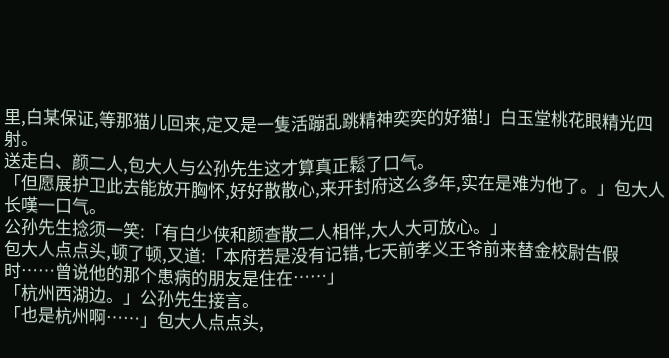里,白某保证,等那猫儿回来,定又是一隻活蹦乱跳精神奕奕的好猫!」白玉堂桃花眼精光四射。
送走白、颜二人,包大人与公孙先生这才算真正鬆了口气。
「但愿展护卫此去能放开胸怀,好好散散心,来开封府这么多年,实在是难为他了。」包大人长嘆一口气。
公孙先生捻须一笑:「有白少侠和颜查散二人相伴,大人大可放心。」
包大人点点头,顿了顿,又道:「本府若是没有记错,七天前孝义王爷前来替金校尉告假时……曾说他的那个患病的朋友是住在……」
「杭州西湖边。」公孙先生接言。
「也是杭州啊……」包大人点点头,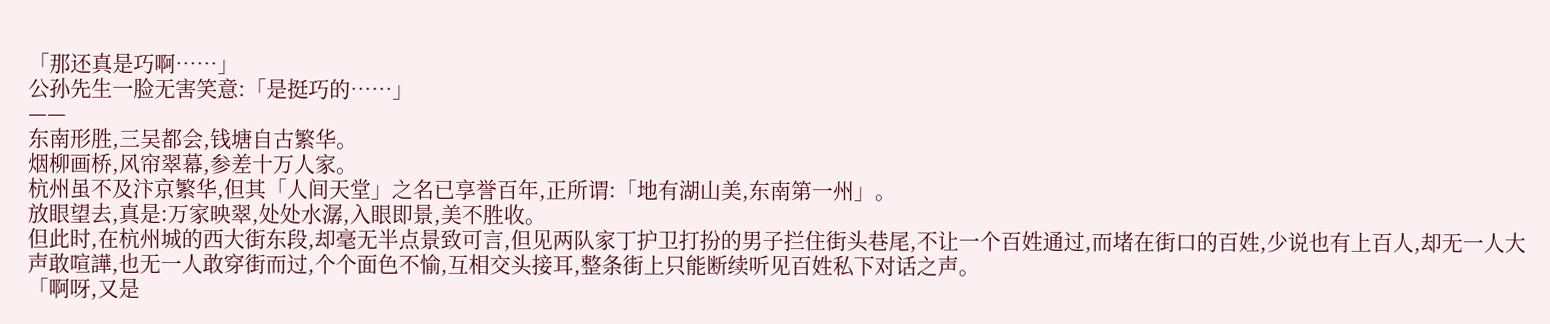「那还真是巧啊……」
公孙先生一脸无害笑意:「是挺巧的……」
——
东南形胜,三吴都会,钱塘自古繁华。
烟柳画桥,风帘翠幕,参差十万人家。
杭州虽不及汴京繁华,但其「人间天堂」之名已享誉百年,正所谓:「地有湖山美,东南第一州」。
放眼望去,真是:万家映翠,处处水潺,入眼即景,美不胜收。
但此时,在杭州城的西大街东段,却毫无半点景致可言,但见两队家丁护卫打扮的男子拦住街头巷尾,不让一个百姓通过,而堵在街口的百姓,少说也有上百人,却无一人大声敢喧譁,也无一人敢穿街而过,个个面色不愉,互相交头接耳,整条街上只能断续听见百姓私下对话之声。
「啊呀,又是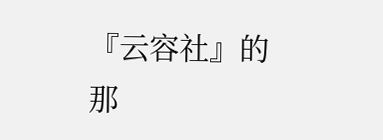『云容社』的那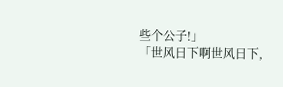些个公子!」
「世风日下啊世风日下,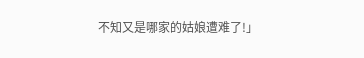不知又是哪家的姑娘遭难了!」